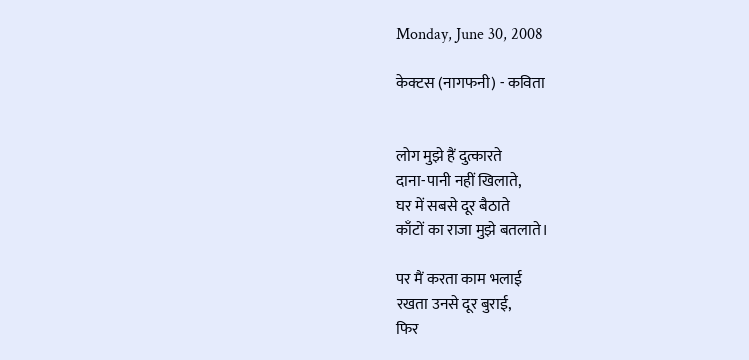Monday, June 30, 2008

केक्टस (नागफनी) - कविता


लोग मुझे हैं दुत्कारते
दाना-पानी नहीं खिलाते,
घर में सबसे दूर बैठाते
काँटों का राजा मुझे बतलाते।

पर मैं करता काम भलाई
रखता उनसे दूर बुराई,
फिर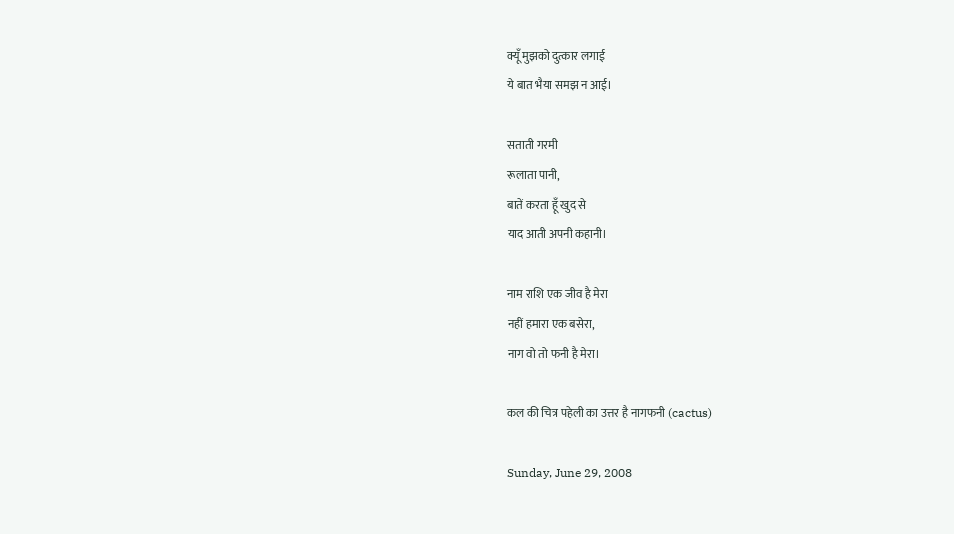क्यूँ मुझको दुत्कार लगाई
ये बात भैया समझ न आई।

सताती गरमी
रूलाता पानी,
बातें करता हूँ खुद से
याद आती अपनी कहानी।

नाम राशि एक जीव है मेरा
नहीं हमारा एक बसेरा,
नाग वो तो फनी है मेरा।

कल की चित्र पहेली का उत्तर है नागफनी (cactus)

Sunday, June 29, 2008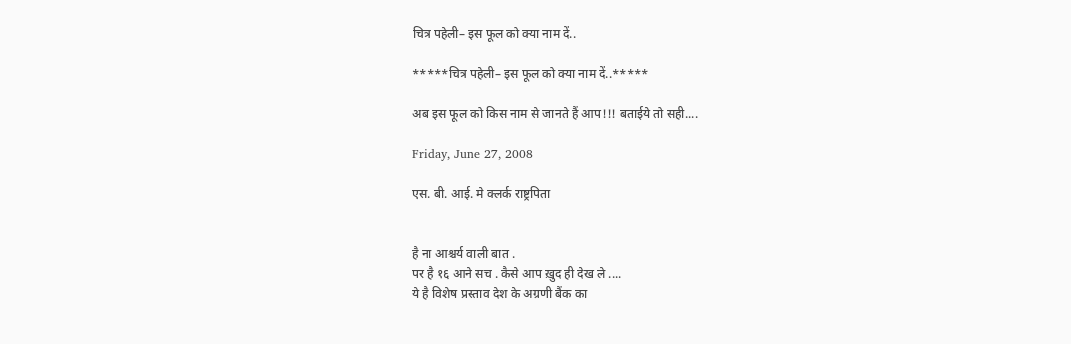चित्र पहेली– इस फूल को क्या नाम दें..

*****चित्र पहेली– इस फूल को क्या नाम दें..*****

अब इस फूल को किस नाम से जानते हैं आप!!! बताईये तो सही....

Friday, June 27, 2008

एस. बी. आई. मे क्लर्क राष्ट्रपिता


है ना आश्चर्य वाली बात .
पर है १६ आने सच . कैसे आप ख़ुद ही देख ले ....
ये है विशेष प्रस्ताव देश के अग्रणी बैंक का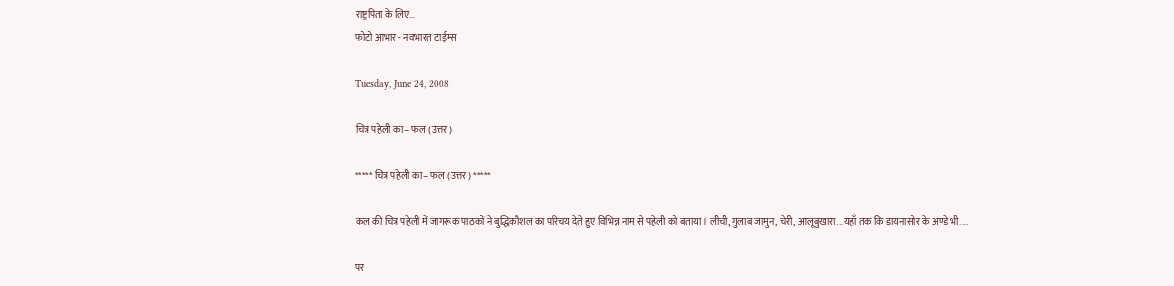राष्ट्रपिता के लिए...
फोटो आभार - नवभारत टाईम्स

Tuesday, June 24, 2008

चित्र पहेली का– फल (उत्तर)

***** चित्र पहेली का– फल (उत्तर) *****

कल की चित्र पहेली में जागरूक पाठकों ने बुद्धिकौशल का परिचय देते हुए विभिन्न नाम से पहेली को बताया। लीची, गुलाब जामुन, चेरी, आलूबुखारा...यहाँ तक कि डायनासोर के अण्डे भी....

पर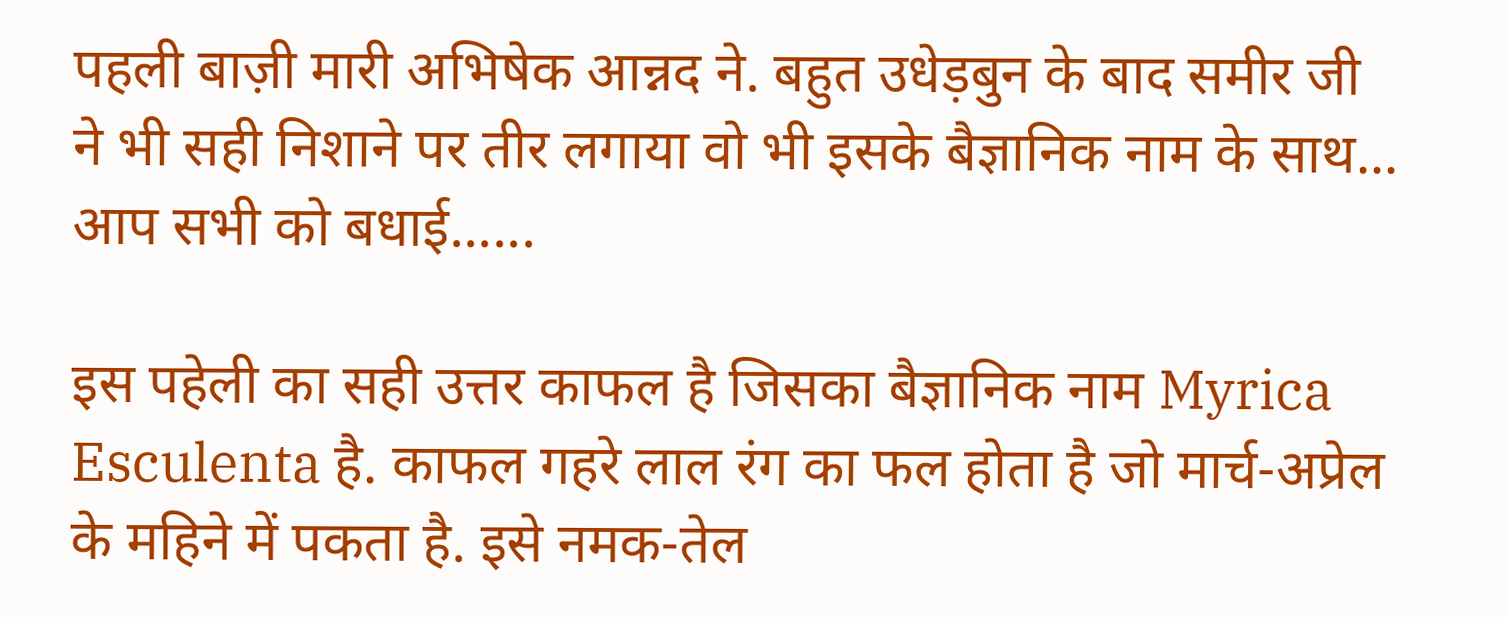पहली बाज़ी मारी अभिषेक आन्नद ने. बहुत उधेड़बुन के बाद समीर जी ने भी सही निशाने पर तीर लगाया वो भी इसके बैज्ञानिक नाम के साथ...
आप सभी को बधाई......

इस पहेली का सही उत्तर काफल है जिसका बैज्ञानिक नाम Myrica Esculenta है. काफल गहरे लाल रंग का फल होता है जो मार्च-अप्रेल के महिने में पकता है. इसे नमक-तेल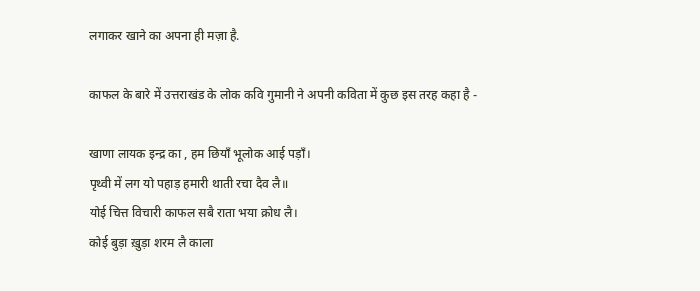लगाकर खाने का अपना ही मज़ा है.

काफल के बारे में उत्तराखंड के लोक कवि गुमानी ने अपनी कविता में कुछ इस तरह कहा है -

खाणा लायक इन्द्र का , हम छियाँ भूलोक आई पड़ाँ।
पृथ्वी में लग यो पहाड़ हमारी थाती रचा दैव लै॥
योई चित्त विचारी काफल सबै राता भया क्रोध लै।
कोई बुड़ा ख़ुड़ा शरम लै काला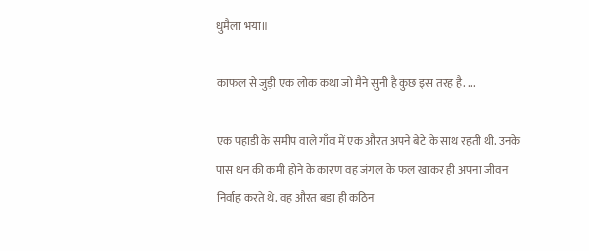धुमैला भया॥

काफल से जुड़ी एक लोक कथा जो मैने सुनी है कुछ इस तरह है. ...

एक पहाडी के समीप वाले गाँव में एक औरत अपने बेटे के साथ रहती थी. उनके पास धन की कमी होने के कारण वह जंगल के फल खाकर ही अपना जीवन निर्वाह करते थे. वह औरत बडा ही कठिन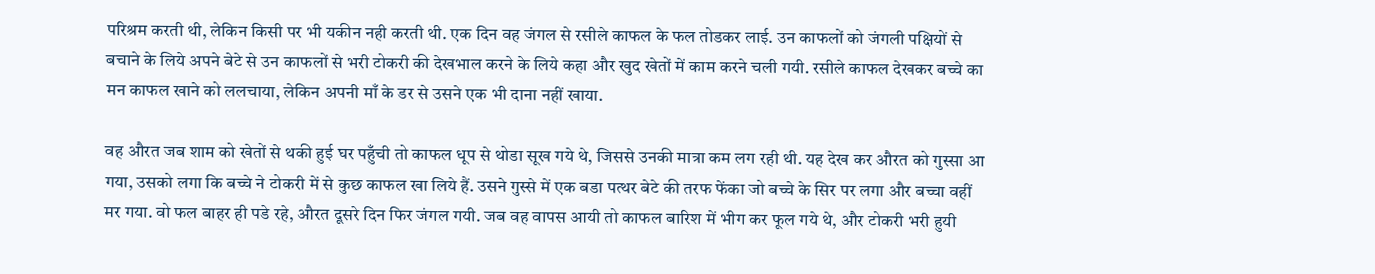परिश्रम करती थी, लेकिन किसी पर भी यकीन नही करती थी. एक दिन वह जंगल से रसीले काफल के फल तोडकर लाई. उन काफलों को जंगली पक्षियों से बचाने के लिये अपने बेटे से उन काफलों से भरी टोकरी की देखभाल करने के लिये कहा और खुद खेतों में काम करने चली गयी. रसीले काफल देखकर बच्चे का मन काफल खाने को ललचाया, लेकिन अपनी माँ के डर से उसने एक भी दाना नहीं खाया.

वह औरत जब शाम को खेतों से थकी हुई घर पहुँची तो काफल धूप से थोडा सूख गये थे, जिससे उनकी मात्रा कम लग रही थी. यह देख कर औरत को गुस्सा आ गया, उसको लगा कि बच्चे ने टोकरी में से कुछ काफल खा लिये हैं. उसने गुस्से में एक बडा पत्थर बेटे की तरफ फेंका जो बच्चे के सिर पर लगा और बच्चा वहीं मर गया. वो फल बाहर ही पडे रहे, औरत दूसरे दिन फिर जंगल गयी. जब वह वापस आयी तो काफल बारिश में भीग कर फूल गये थे, और टोकरी भरी हुयी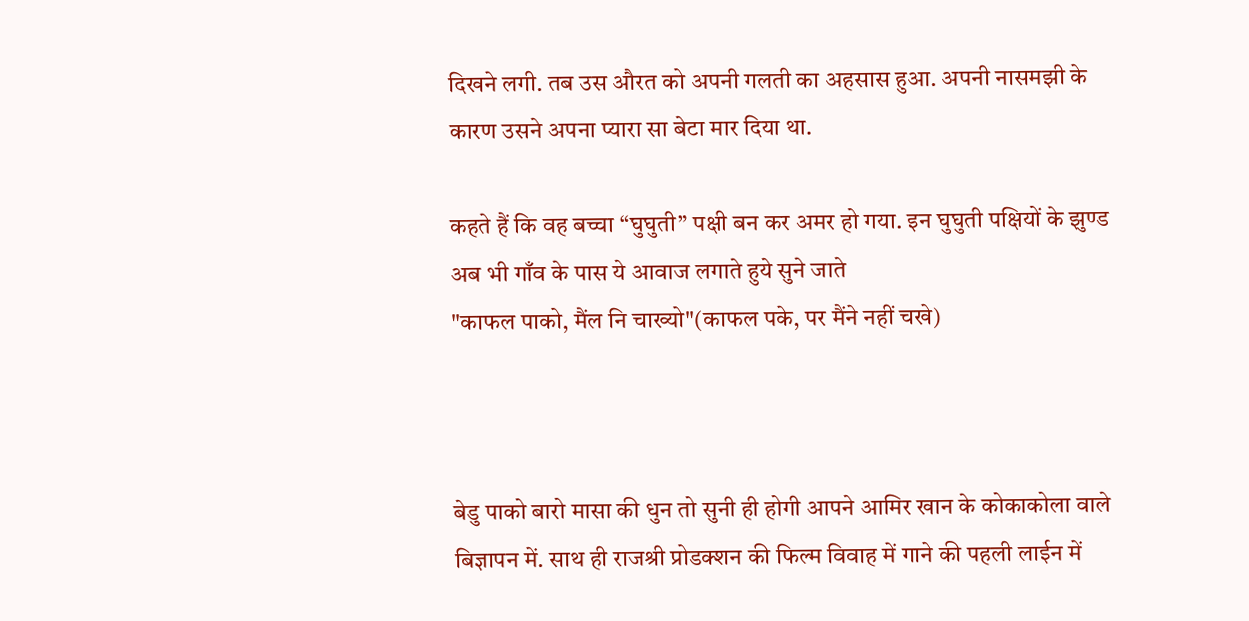दिखने लगी. तब उस औरत को अपनी गलती का अहसास हुआ. अपनी नासमझी के कारण उसने अपना प्यारा सा बेटा मार दिया था.

कहते हैं कि वह बच्चा “घुघुती” पक्षी बन कर अमर हो गया. इन घुघुती पक्षियों के झुण्ड अब भी गाँव के पास ये आवाज लगाते हुये सुने जाते
"काफल पाको, मैंल नि चाख्यो"(काफल पके, पर मैंने नहीं चखे)



बेडु पाको बारो मासा की धुन तो सुनी ही होगी आपने आमिर खान के कोकाकोला वाले बिज्ञापन में. साथ ही राजश्री प्रोडक्शन की फिल्म विवाह में गाने की पहली लाईन में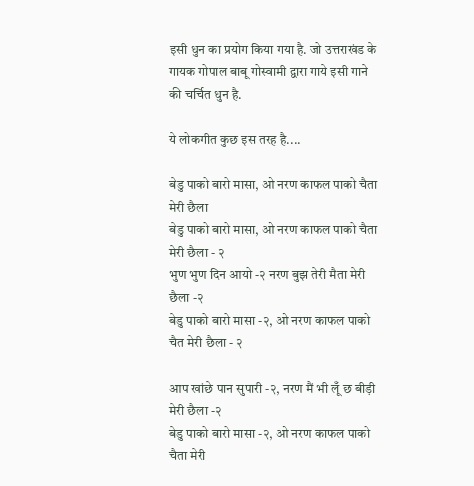इसी धुन का प्रयोग किया गया है. जो उत्तराखंड के गायक गोपाल बाबू गोस्वामी द्वारा गाये इसी गाने की चर्चित धुन है.

ये लोकगीत कुछ इस तरह है....

बेडु पाको बारो मासा, ओ नरण काफल पाको चैता मेरी छैला
बेडु पाको बारो मासा, ओ नरण काफल पाको चैता मेरी छैला - २
भुण भुण दिन आयो -२ नरण बुझ तेरी मैता मेरी छैला -२
बेडु पाको बारो मासा -२, ओ नरण काफल पाको चैत मेरी छैला - २

आप खांछे पान सुपारी -२, नरण मैं भी लूँ छ बीड़ी मेरी छैला -२
बेडु पाको बारो मासा -२, ओ नरण काफल पाको चैता मेरी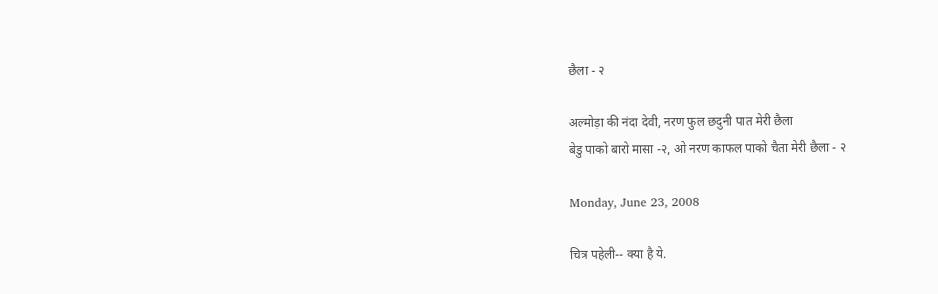छैला - २

अल्मोड़ा की नंदा देवी, नरण फुल छदुनी पात मेरी छैला
बेडु पाको बारो मासा -२, ओ नरण काफल पाको चैता मेरी छैला - २

Monday, June 23, 2008

चित्र पहेली-- क्या है ये.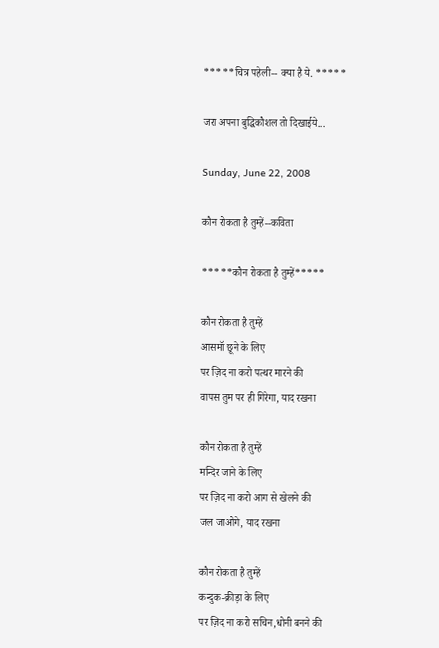*****चित्र पहेली-- क्या है ये. *****

जरा अपना बुद्धिकौशल तो दिखाईये...

Sunday, June 22, 2008

कौन रोकता है तुम्हें--कविता

*****कौन रोकता है तुम्हें*****

कौन रोकता है तुम्हें
आसमॉ छूने के लिए
पर ज़िद ना करो पत्थर मारने की
वापस तुम पर ही गिरेगा, याद रखना

कौन रोकता है तुम्हें
मन्दिर जाने के लिए
पर ज़िद ना करो आग से खेलने की
जल जाओगे, याद रखना

कौन रोकता है तुम्हें
कन्दुक-क्रीड़ा के लिए
पर ज़िद ना करो सचिन,धोनी बनने की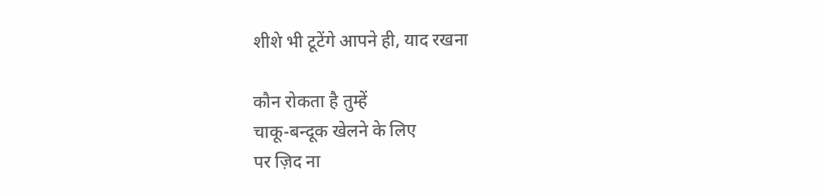शीशे भी टूटेंगे आपने ही, याद रखना

कौन रोकता है तुम्हें
चाकू-बन्दूक खेलने के लिए
पर ज़िद ना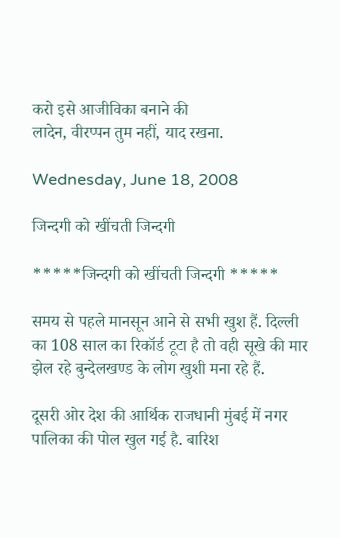करो इसे आजीविका बनाने की
लादेन, वीरप्पन तुम नहीं, याद रखना.

Wednesday, June 18, 2008

जिन्दगी को खींचती जिन्दगी

*****जिन्दगी को खींचती जिन्दगी *****

समय से पहले मानसून आने से सभी खुश हैं. दिल्ली का 108 साल का रिकॉर्ड टूटा है तो वही सूखे की मार झेल रहे बुन्देलखण्ड के लोग खुशी मना रहे हैं.

दूसरी ओर देश की आर्थिक राजधानी मुंबई में नगर पालिका की पोल खुल गई है. बारिश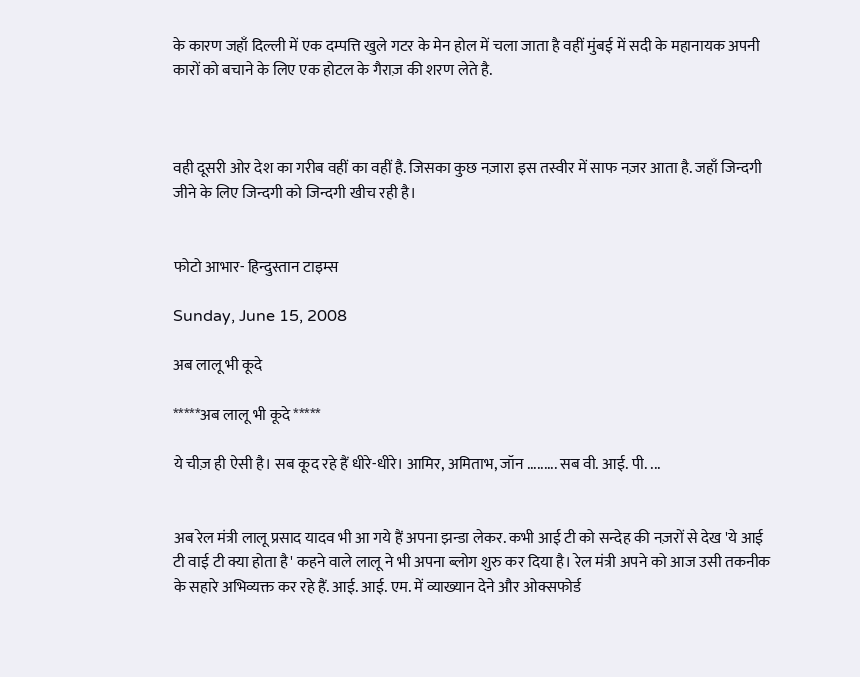के कारण जहाँ दिल्ली में एक दम्पत्ति खुले गटर के मेन होल में चला जाता है वहीं मुंबई में सदी के महानायक अपनी कारों को बचाने के लिए एक होटल के गैराज़ की शरण लेते है.



वही दूसरी ओर देश का गरीब वहीं का वहीं है. जिसका कुछ नज़ारा इस तस्वीर में साफ नज़र आता है. जहाँ जिन्दगी जीने के लिए जिन्दगी को जिन्दगी खीच रही है।


फोटो आभार- हिन्दुस्तान टाइम्स

Sunday, June 15, 2008

अब लालू भी कूदे

*****अब लालू भी कूदे *****

ये चीज़ ही ऐसी है। सब कूद रहे हैं धीरे-धीरे। आमिर, अमिताभ, जॉन ......... सब वी. आई. पी. ...


अब रेल मंत्री लालू प्रसाद यादव भी आ गये हैं अपना झन्डा लेकर. कभी आई टी को सन्देह की नज़रों से देख 'ये आई टी वाई टी क्या होता है' कहने वाले लालू ने भी अपना ब्लोग शुरु कर दिया है। रेल मंत्री अपने को आज उसी तकनीक के सहारे अभिव्यक्त कर रहे हैं. आई. आई. एम. में व्याख्यान देने और ओक्सफोर्ड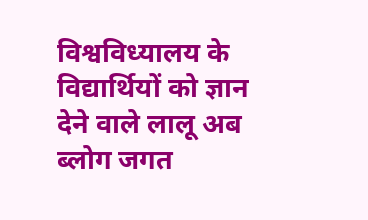विश्वविध्यालय के विद्यार्थियों को ज्ञान देने वाले लालू अब ब्लोग जगत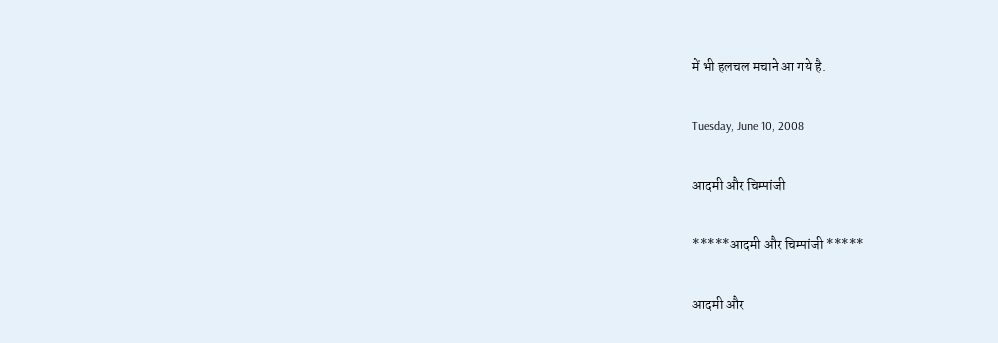में भी हलचल मचाने आ गये है.

Tuesday, June 10, 2008

आदमी और चिम्पांजी

*****आदमी और चिम्पांजी *****

आदमी और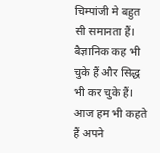चिम्पांजी मे बहुत सी समानता हैं। बैज्ञानिक कह भी चुके हैं और सिद्ध भी कर चुके हैं। आज हम भी कहते हैं अपने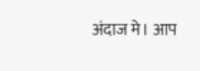अंदाज मे। आप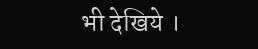भी देखिये ।